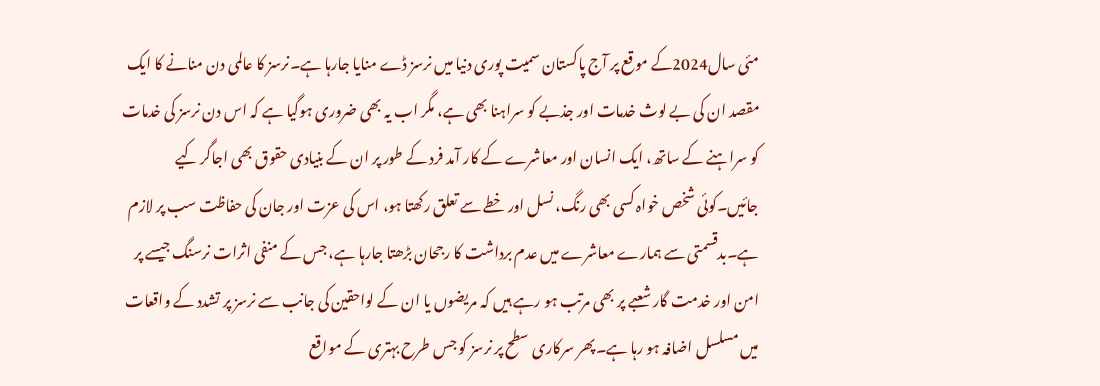مئی سال2024کے موقع پر آج پاکستان سمیت پوری دنیا میں نرسز ڈے منایا جارہا ہے۔نرسز کا عالمی دن منانے کا ایک مقصد ان کی بے لوث خدمات اور جذبے کو سراہنا بھی ہے، مگر اب یہ بھی ضروری ہوگیا ہے کہ اس دن نرسز کی خدمات کو سراہنے کے ساتھ، ایک انسان اور معاشرے کے کار آمد فرد کے طور پر ان کے بنیادی حقوق بھی اجاگر کیے جائیں۔کوئی شخص خواہ کسی بھی رنگ، نسل اور خطے سے تعلق رکھتا ہو، اس کی عزت اور جان کی حفاظت سب پر لازم ہے۔بدقسمتی سے ہمارے معاشرے میں عدم برداشت کا رجحان بڑھتا جارہا ہے، جس کے منفی اثرات نرسنگ جیسے پر امن اور خدمت گار شعبے پر بھی مرتب ہو رہے ہیں کہ مریضوں یا ان کے لواحقین کی جانب سے نرسز پر تشدد کے واقعات میں مسلسل اضافہ ہو رہا ہے۔پھر سرکاری سطح پر نرسز کو جس طرح بہتری کے مواقع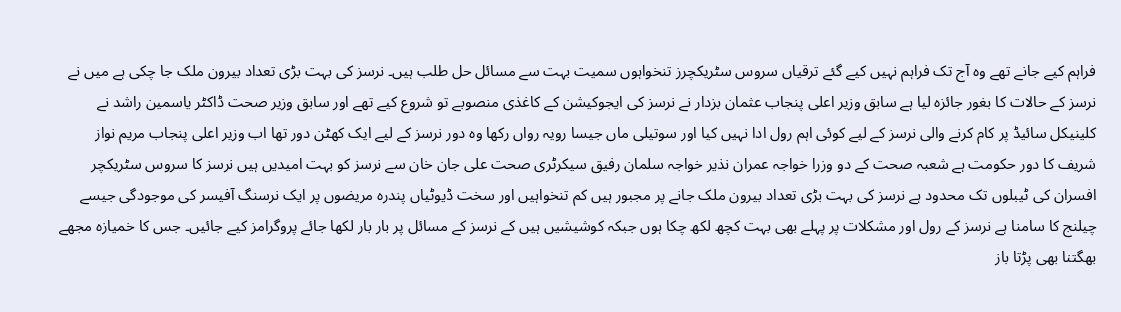فراہم کیے جانے تھے وہ آج تک فراہم نہیں کیے گئے ترقیاں سروس سٹریکچرز تنخواہوں سمیت بہت سے مسائل حل طلب ہیں۔ نرسز کی بہت بڑی تعداد بیرون ملک جا چکی ہے میں نے نرسز کے حالات کا بغور جائزہ لیا ہے سابق وزیر اعلی پنجاب عثمان بزدار نے نرسز کی ایجوکیشن کے کاغذی منصوبے تو شروع کیے تھے اور سابق وزیر صحت ڈاکٹر یاسمین راشد نے کلینیکل سائیڈ پر کام کرنے والی نرسز کے لیے کوئی اہم رول ادا نہیں کیا اور سوتیلی ماں جیسا رویہ رواں رکھا وہ دور نرسز کے لیے ایک کھٹن دور تھا اب وزیر اعلی پنجاب مریم نواز شریف کا دور حکومت ہے شعبہ صحت کے دو وزرا خواجہ عمران نذیر خواجہ سلمان رفیق سیکرٹری صحت علی جان خان سے نرسز کو بہت امیدیں ہیں نرسز کا سروس سٹریکچر افسران کی ٹیبلوں تک محدود ہے نرسز کی بہت بڑی تعداد بیرون ملک جانے پر مجبور ہیں کم تنخواہیں اور سخت ڈیوٹیاں پندرہ مریضوں پر ایک نرسنگ آفیسر کی موجودگی جیسے چیلنج کا سامنا ہے نرسز کے رول اور مشکلات پر پہلے بھی بہت کچھ لکھ چکا ہوں جبکہ کوشیشیں ہیں کے نرسز کے مسائل پر بار بار لکھا جائے پروگرامز کیے جائیں۔ جس کا خمیازہ مجھے بھگتنا بھی پڑتا باز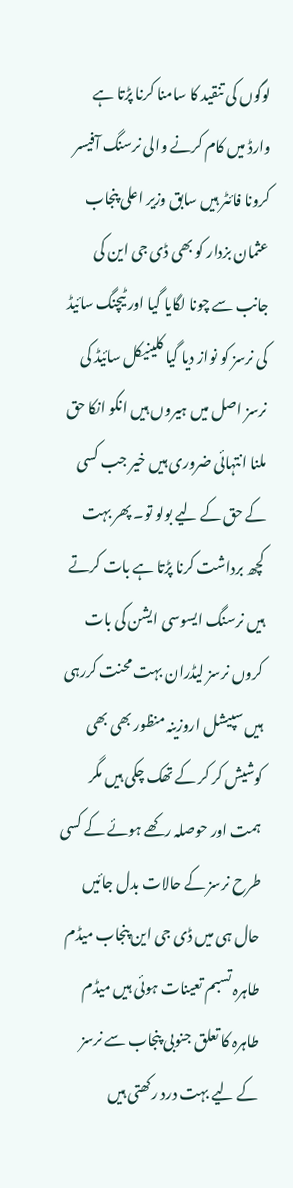لوگوں کی تنقید کا سامنا کرنا پڑتا ہے وارڈ میں کام کرنے والی نرسنگ آفیسر کرونا فائٹر ہیں سابق وزیر اعلی پنجاب عثمان بزدار کو بھی ڈی جی این کی جانب سے چونا لگایا گیا اور ٹیچنگ سائیڈ کی نرسز کو نواز دیا گیا کلینیکل سائیڈ کی نرسز اصل میں ہیروں ہیں انکو انکا حق ملنا انتہائی ضروری ہیں خیر جب کسی کے حق کے لیے بولو تو۔ پھر بہت کچھ برداشت کرنا پڑتا ہے بات کرتے ہیں نرسنگ ایسوسی ایشن کی بات کروں نرسز لیڈران بہت محنت کررہی ہیں سپیشل اروزینہ منظور بھی بھی کوشیش کر کر کے تھک چکی ہیں مگر ہمت اور حوصلہ رکھے ہوئے کے کسی طرح نرسز کے حالات بدل جائیں حال ہی میں ڈی جی این پنجاب میڈم طاہرہ تسبم تعینات ہوئی ہیں میڈم طاہرہ کا تعلق جنوبی پنجاب سے نرسز کے لیے بہت درد رکھتی ہیں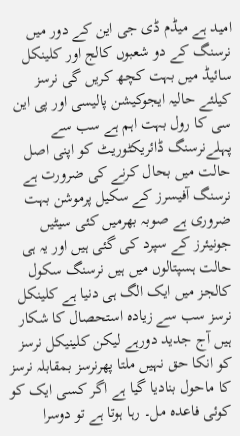امید ہے میڈم ڈی جی این کے دور میں نرسنگ کے دو شعبوں کالج اور کلینکل سائیڈ میں بہت کچھ کریں گی نرسز کیلئے حالیہ ایجوکیشن پالیسی اور پی این سی کا رول بہت اہم ہے سب سے پہلےنرسنگ ڈائریکٹوریٹ کو اپنی اصل حالت میں بحال کرنے کی ضرورت ہے نرسنگ آفیسرز کے سکیل پرموشن بہت ضروری ہے صوبہ بھرمیں کئی سیٹیں جونیئرز کے سپرد کی گئی ہیں اور یہ ہی حالت ہسپتالوں میں ہیں نرسنگ سکول کالجز میں ایک الگ ہی دنیا ہے کلینکل نرسز سب سے زیادہ استحصال کا شکار ہیں آج جدید دورہے لیکن کلینیکل نرسز کو انکا حق نہیں ملتا پھرنرسز بمقابلہ نرسز کا ماحول بنادیا گیا ہے اگر کسی ایک کو کوئی فاعدہ مل۔ رہا ہوتا ہے تو دوسرا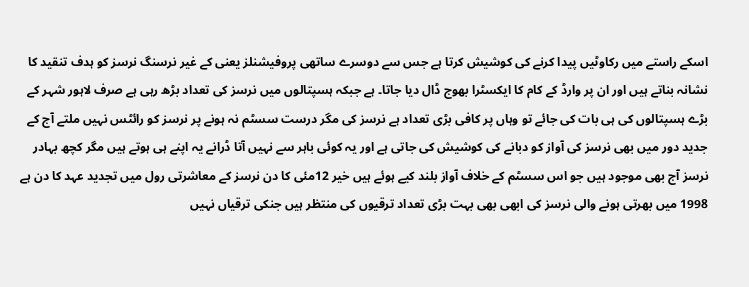اسکے راستے میں رکاوٹیں پیدا کرنے کی کوشیش کرتا ہے جس سے دوسرے ساتھی پروفیشنلز یعنی کے غیر نرسنگ نرسز کو ہدف تنقید کا نشانہ بناتے ہیں اور ان پر وارڈ کے کام کا ایکسٹرا بھوج ڈال دیا جاتا۔ ہے جبکہ ہسپتالوں میں نرسز کی تعداد بڑھ رہی ہے صرف لاہور شہر کے بڑے ہسپتالوں کی ہی بات کی جائے تو وہاں پر کافی بڑی تعداد ہے نرسز کی مگر درست سسٹم نہ ہونے پر نرسز کو رائٹس نہیں ملتے آج کے جدید دور میں بھی نرسز کی آواز کو دبانے کی کوشیش کی جاتی ہے اور یہ کوئی باہر سے نہیں آتا ڈرانے یہ اپنے ہی ہوتے ہیں مگر کچھ بہادر نرسز آج بھی موجود ہیں جو اس سسٹم کے خلاف آواز بلند کیے ہوئے ہیں خیر 12مئی کا دن نرسز کے معاشرتی رول میں تجدید عہد کا دن ہے 1998 میں بھرتی ہونے والی نرسز کی ابھی بھی بہت بڑی تعداد ترقیوں کی منتظر ہیں جنکی ترقیاں نہیں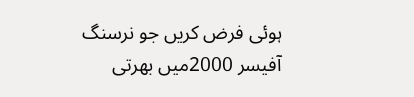ہوئی فرض کریں جو نرسنگ آفیسر 2000میں بھرتی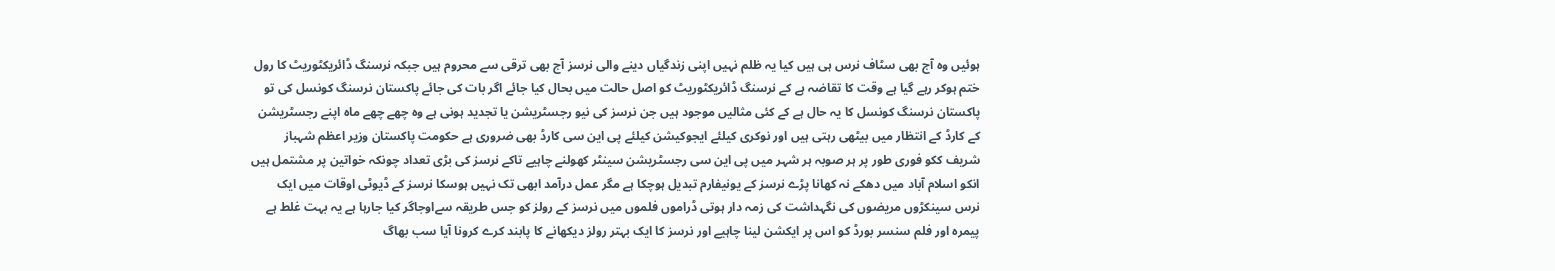ہوئیں وہ آج بھی سٹاف نرس ہی ہیں کیا یہ ظلم نہیں اپنی زندگیاں دینے والی نرسز آج بھی ترقی سے محروم ہیں جبکہ نرسنگ ڈائریکٹوریٹ کا رول ختم ہوکر رہے گیا ہے وقت کا تقاضہ ہے کے نرسنگ ڈائریکٹوریٹ کو اصل حالت میں بحال کیا جائے اگر بات کی جائے پاکستان نرسنگ کونسل کی تو پاکستان نرسنگ کونسل کا یہ حال ہے کے کئی مثالیں موجود ہیں جن نرسز کی نیو رجسٹریشن یا تجدید ہونی ہے وہ چھے چھے ماہ اپنے رجسٹریشن کے کارڈ کے انتظار میں بیٹھی رہتی ہیں اور نوکری کیلئے ایجوکیشن کیلئے پی این سی کارڈ بھی ضروری ہے حکومت پاکستان وزیر اعظم شہباز شریف ککو فوری طور پر ہر صوبہ ہر شہر میں پی این سی رجسٹریشن سینٹر کھولنے چاہیے تاکے نرسز کی بڑی تعداد چونکہ خواتین پر مشتمل ہیں انکو اسلام آباد میں دھکے نہ کھانا پڑے نرسز کے یونیفارم تبدیل ہوچکا ہے مگر عمل درآمد ابھی تک نہیں ہوسکا نرسز کے ڈیوٹی اوقات میں ایک نرس سینکڑوں مریضوں کی نگہداشت کی زمہ دار ہوتی ڈراموں فلموں میں نرسز کے رولز کو جس طریقہ سےاوجاگر کیا جارہا ہے یہ بہت غلط ہے پیمرہ اور فلم سنسر بورڈ کو اس پر ایکشن لینا چاہیے اور نرسز کا ایک بہتر رولز دیکھانے کا پابند کرے کرونا آیا سب بھاگ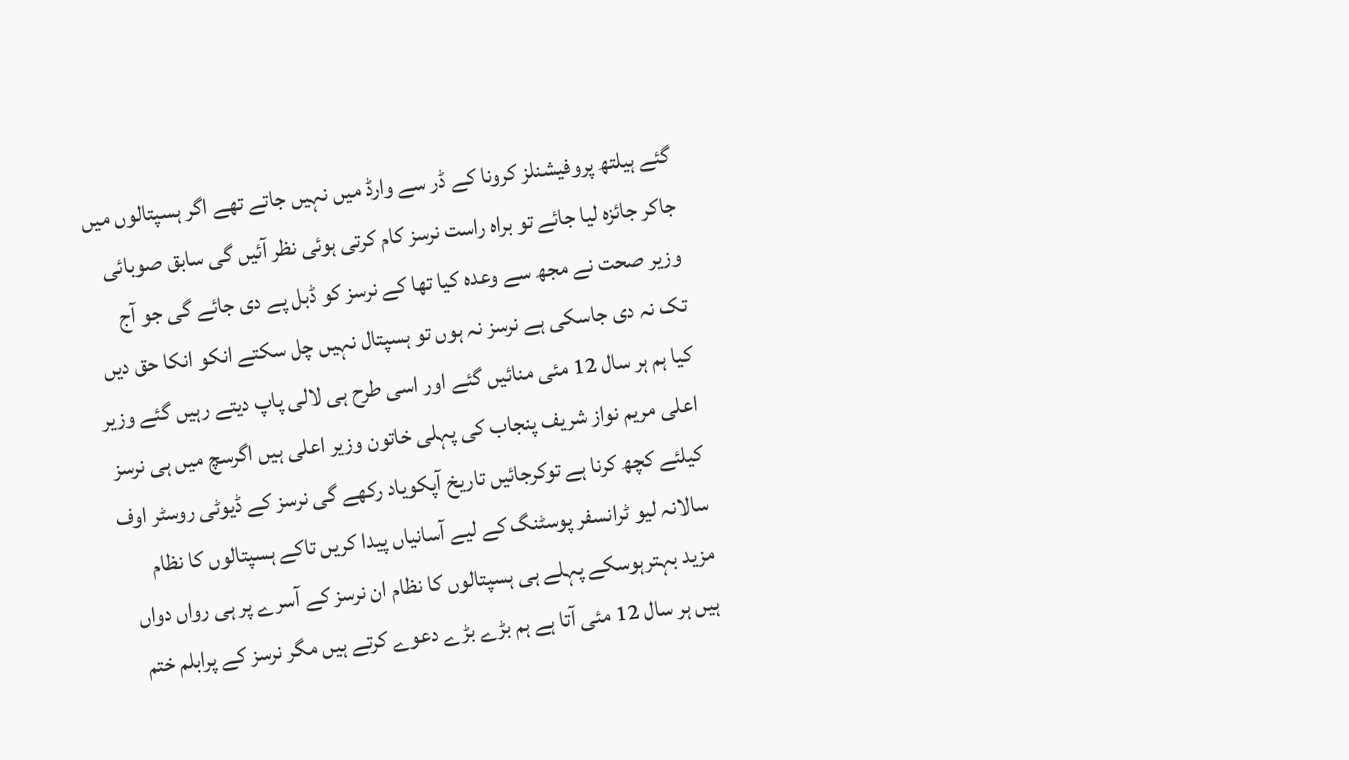گئے ہیلتھ پروفیشنلز کرونا کے ڈر سے وارڈ میں نہیں جاتے تھے اگر ہسپتالوں میں جاکر جائزہ لیا جائے تو براہ راست نرسز کام کرتی ہوئی نظر آئیں گی سابق صوبائی وزیر صحت نے مجھ سے وعدہ کیا تھا کے نرسز کو ڈبل پے دی جائے گی جو آج تک نہ دی جاسکی ہے نرسز نہ ہوں تو ہسپتال نہیں چل سکتے انکو انکا حق دیں کیا ہم ہر سال 12 مئی منائیں گئے اور اسی طرح ہی لالی پاپ دیتے رہیں گئے وزیر اعلی مریم نواز شریف پنجاب کی پہلی خاتون وزیر اعلی ہیں اگرسچ میں ہی نرسز کیلئے کچھ کرنا ہے توکرجائیں تاریخ آپکویاد رکھے گی نرسز کے ڈیوٹی روسٹر اوف سالانہ لیو ٹرانسفر پوسٹنگ کے لیے آسانیاں پیدا کریں تاکے ہسپتالوں کا نظام مزید بہترہوسکے پہلے ہی ہسپتالوں کا نظام ان نرسز کے آسرے پر ہی رواں دواں ہیں ہر سال 12 مئی آتا ہے ہم بڑے بڑے دعوے کرتے ہیں مگر نرسز کے پرابلم ختم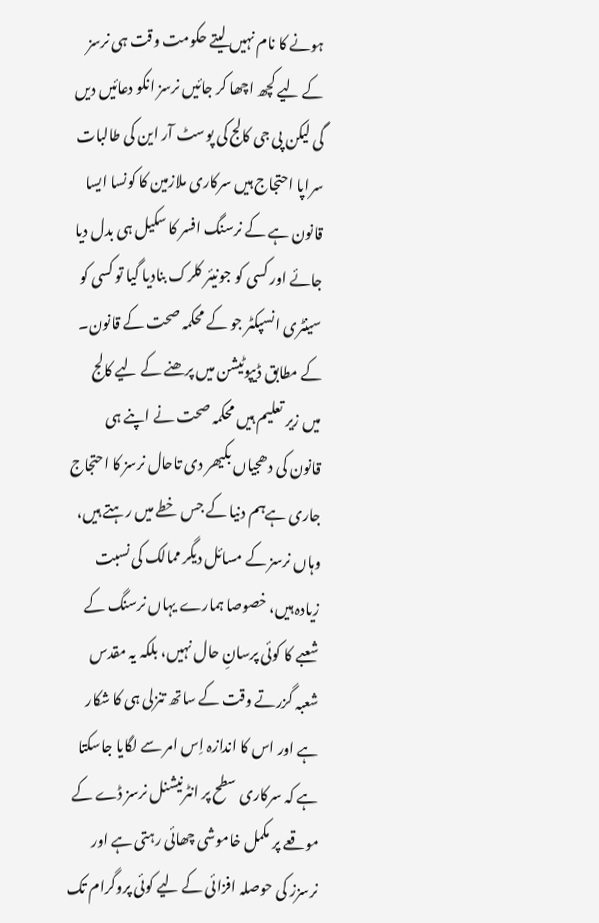ہونے کا نام نہیں لیتے حکومت وقت ہی نرسز کے لیے کچھ اچھا کر جائیں نرسز انکو دعائیں دیں گی لیکن پی جی کالج کی پوسٹ آر این کی طالبات سراپا احتجاج ہیں سرکاری ملازمین کا کونسا ایسا قانون ہے کے نرسنگ افسر کا سکیل ہی بدل دیا جائے اور کسی کو جونیئر کلرک بنادیا گیا تو کسی کو سینٹری انسپکٹر جو کے محکمہ صحت کے قانون۔ کے مطابق ڈیپوٹیشن میں پرھنے کے لیے کالج میں زیر تعلیم ہیں محکمہ صحت نے اپنے ہی قانون کی دھجیاں بکیھر دی تاحال نرسز کا احتجاج جاری ہےہم دنیا کے جس خطے میں رہتے ہیں، وہاں نرسز کے مسائل دیگر ممالک کی نسبت زیادہ ہیں، خصوصا ہمارے یہاں نرسنگ کے شعبے کا کوئی پرسانِ حال نہیں، بلکہ یہ مقدس شعبہ گزرتے وقت کے ساتھ تنزلی ہی کا شکار ہے اور اس کا اندازہ اِس امر سے لگایا جاسکتا ہے کہ سرکاری سطح پر انٹرنیشنل نرسز ڈے کے موقعے پر مکمل خاموشی چھائی رہتی ہے اور نرسزز کی حوصلہ افزائی کے لیے کوئی پروگرام تک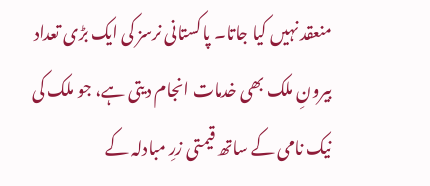منعقد نہیں کیا جاتا۔ پاکستانی نرسز کی ایک بڑی تعداد بیرونِ ملک بھی خدمات انجام دیتی ہے، جو ملک کی نیک نامی کے ساتھ قیمتی زرِ مبادلہ کے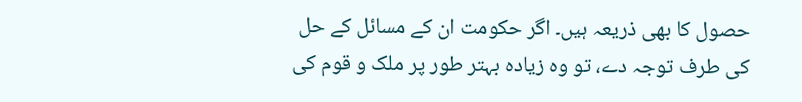حصول کا بھی ذریعہ ہیں۔ اگر حکومت ان کے مسائل کے حل کی طرف توجہ دے، تو وہ زیادہ بہتر طور پر ملک و قوم کی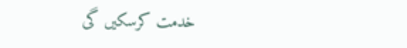خدمت کرسکیں گی